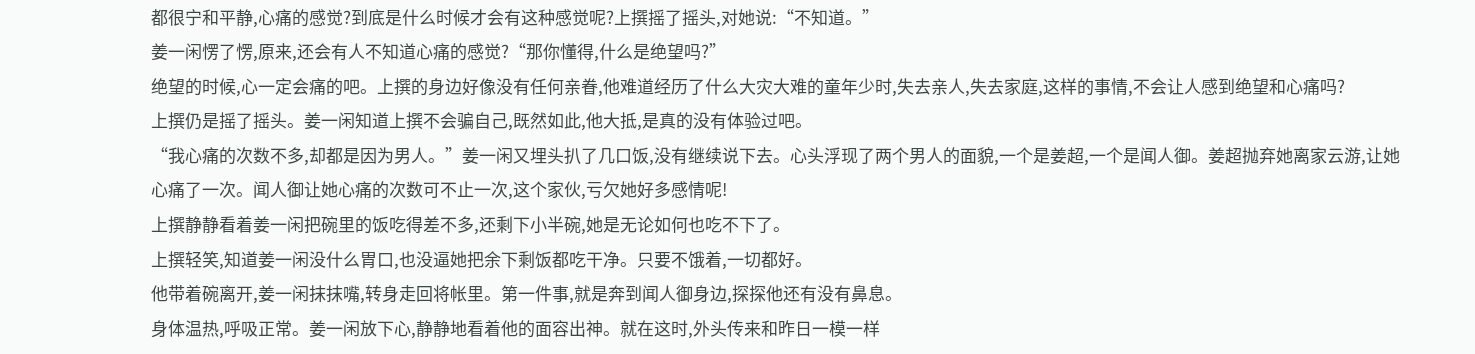都很宁和平静,心痛的感觉?到底是什么时候才会有这种感觉呢?上撰摇了摇头,对她说:“不知道。”
姜一闲愣了愣,原来,还会有人不知道心痛的感觉?“那你懂得,什么是绝望吗?”
绝望的时候,心一定会痛的吧。上撰的身边好像没有任何亲眷,他难道经历了什么大灾大难的童年少时,失去亲人,失去家庭,这样的事情,不会让人感到绝望和心痛吗?
上撰仍是摇了摇头。姜一闲知道上撰不会骗自己,既然如此,他大抵,是真的没有体验过吧。
“我心痛的次数不多,却都是因为男人。”姜一闲又埋头扒了几口饭,没有继续说下去。心头浮现了两个男人的面貌,一个是姜超,一个是闻人御。姜超抛弃她离家云游,让她心痛了一次。闻人御让她心痛的次数可不止一次,这个家伙,亏欠她好多感情呢!
上撰静静看着姜一闲把碗里的饭吃得差不多,还剩下小半碗,她是无论如何也吃不下了。
上撰轻笑,知道姜一闲没什么胃口,也没逼她把余下剩饭都吃干净。只要不饿着,一切都好。
他带着碗离开,姜一闲抹抹嘴,转身走回将帐里。第一件事,就是奔到闻人御身边,探探他还有没有鼻息。
身体温热,呼吸正常。姜一闲放下心,静静地看着他的面容出神。就在这时,外头传来和昨日一模一样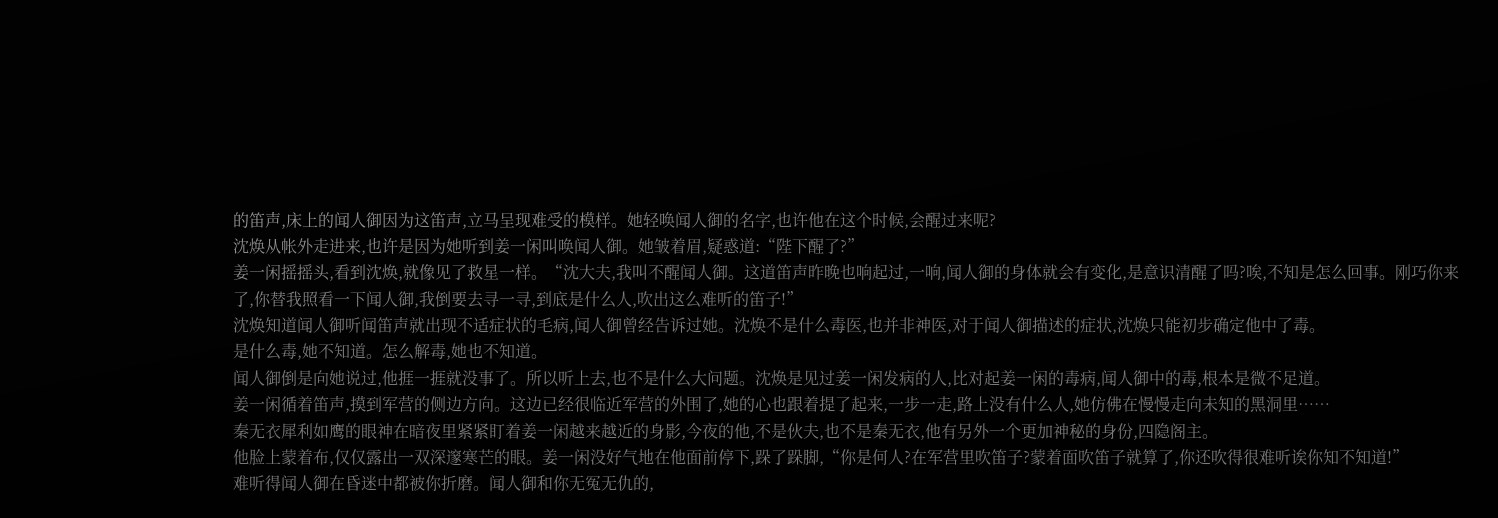的笛声,床上的闻人御因为这笛声,立马呈现难受的模样。她轻唤闻人御的名字,也许他在这个时候,会醒过来呢?
沈焕从帐外走进来,也许是因为她听到姜一闲叫唤闻人御。她皱着眉,疑惑道:“陛下醒了?”
姜一闲摇摇头,看到沈焕,就像见了救星一样。“沈大夫,我叫不醒闻人御。这道笛声昨晚也响起过,一响,闻人御的身体就会有变化,是意识清醒了吗?唉,不知是怎么回事。刚巧你来了,你替我照看一下闻人御,我倒要去寻一寻,到底是什么人,吹出这么难听的笛子!”
沈焕知道闻人御听闻笛声就出现不适症状的毛病,闻人御曾经告诉过她。沈焕不是什么毒医,也并非神医,对于闻人御描述的症状,沈焕只能初步确定他中了毒。
是什么毒,她不知道。怎么解毒,她也不知道。
闻人御倒是向她说过,他捱一捱就没事了。所以听上去,也不是什么大问题。沈焕是见过姜一闲发病的人,比对起姜一闲的毒病,闻人御中的毒,根本是微不足道。
姜一闲循着笛声,摸到军营的侧边方向。这边已经很临近军营的外围了,她的心也跟着提了起来,一步一走,路上没有什么人,她仿佛在慢慢走向未知的黑洞里……
秦无衣犀利如鹰的眼神在暗夜里紧紧盯着姜一闲越来越近的身影,今夜的他,不是伙夫,也不是秦无衣,他有另外一个更加神秘的身份,四隐阁主。
他脸上蒙着布,仅仅露出一双深邃寒芒的眼。姜一闲没好气地在他面前停下,跺了跺脚,“你是何人?在军营里吹笛子?蒙着面吹笛子就算了,你还吹得很难听诶你知不知道!”
难听得闻人御在昏迷中都被你折磨。闻人御和你无冤无仇的,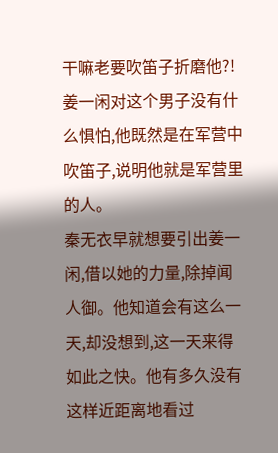干嘛老要吹笛子折磨他?!
姜一闲对这个男子没有什么惧怕,他既然是在军营中吹笛子,说明他就是军营里的人。
秦无衣早就想要引出姜一闲,借以她的力量,除掉闻人御。他知道会有这么一天,却没想到,这一天来得如此之快。他有多久没有这样近距离地看过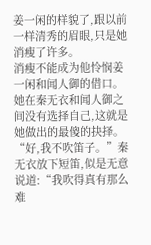姜一闲的样貌了,跟以前一样清秀的眉眼,只是她消瘦了许多。
消瘦不能成为他怜悯姜一闲和闻人御的借口。她在秦无衣和闻人御之间没有选择自己,这就是她做出的最傻的抉择。
“好,我不吹笛子。”秦无衣放下短笛,似是无意说道:“我吹得真有那么难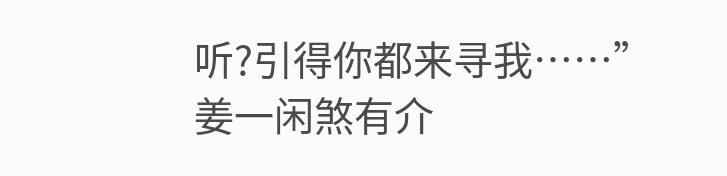听?引得你都来寻我……”
姜一闲煞有介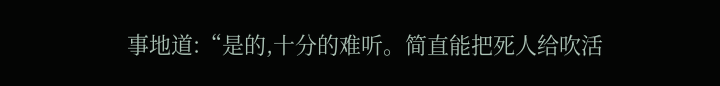事地道:“是的,十分的难听。简直能把死人给吹活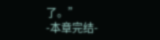了。”
-本章完结-